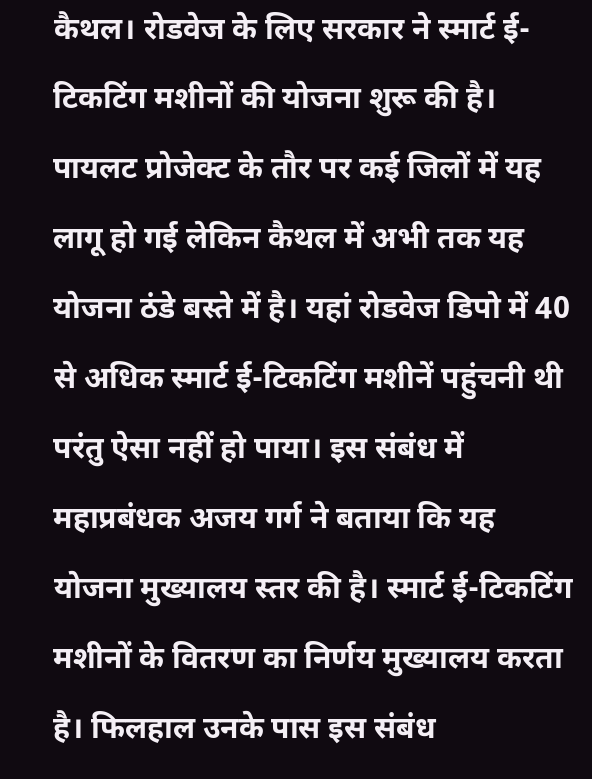कैथल। रोडवेज के लिए सरकार ने स्मार्ट ई-टिकटिंग मशीनों की योजना शुरू की है। पायलट प्रोजेक्ट के तौर पर कई जिलों में यह लागू हो गई लेकिन कैथल में अभी तक यह योजना ठंडे बस्ते में है। यहां रोडवेज डिपो में 40 से अधिक स्मार्ट ई-टिकटिंग मशीनें पहुंचनी थी परंतु ऐसा नहीं हो पाया। इस संबंध में महाप्रबंधक अजय गर्ग ने बताया कि यह योजना मुख्यालय स्तर की है। स्मार्ट ई-टिकटिंग मशीनों के वितरण का निर्णय मुख्यालय करता है। फिलहाल उनके पास इस संबंध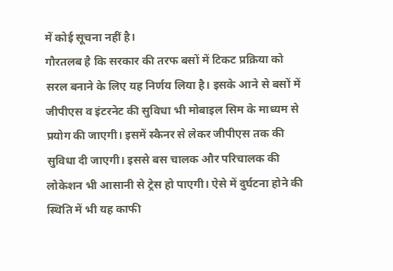में कोई सूचना नहीं है।
गौरतलब है कि सरकार की तरफ बसों में टिकट प्रक्रिया को सरल बनाने के लिए यह निर्णय लिया है। इसके आने से बसों में जीपीएस व इंटरनेट की सुविधा भी मोबाइल सिम के माध्यम से प्रयोग की जाएगी। इसमें स्कैनर से लेकर जीपीएस तक की सुविधा दी जाएगी। इससे बस चालक और परिचालक की लोकेशन भी आसानी से ट्रेस हो पाएगी। ऐसे में दुर्घटना होने की स्थिति में भी यह काफी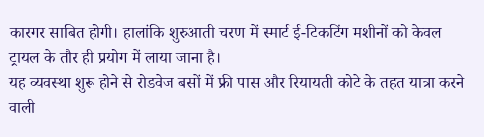कारगर साबित होगी। हालांकि शुरुआती चरण में स्मार्ट ई-टिकटिंग मशीनों को केवल ट्रायल के तौर ही प्रयोग में लाया जाना है।
यह व्यवस्था शुरू होने से रोडवेज बसों में फ्री पास और रियायती कोटे के तहत यात्रा करने वाली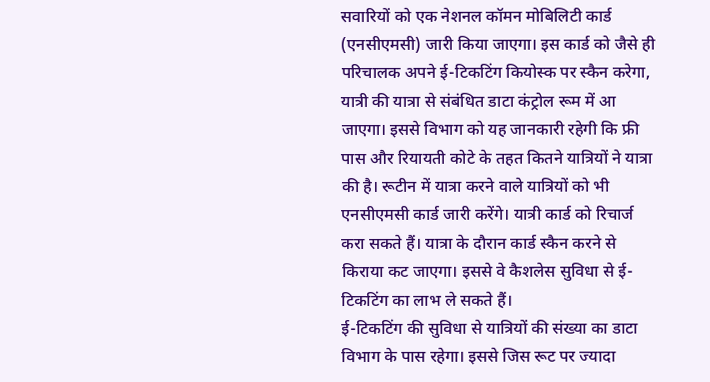सवारियों को एक नेशनल कॉमन मोबिलिटी कार्ड (एनसीएमसी) जारी किया जाएगा। इस कार्ड को जैसे ही परिचालक अपने ई-टिकटिंग कियोस्क पर स्कैन करेगा, यात्री की यात्रा से संबंधित डाटा कंट्रोल रूम में आ जाएगा। इससे विभाग को यह जानकारी रहेगी कि फ्री पास और रियायती कोटे के तहत कितने यात्रियों ने यात्रा की है। रूटीन में यात्रा करने वाले यात्रियों को भी एनसीएमसी कार्ड जारी करेंगे। यात्री कार्ड को रिचार्ज करा सकते हैं। यात्रा के दौरान कार्ड स्कैन करने से किराया कट जाएगा। इससे वे कैशलेस सुविधा से ई-टिकटिंग का लाभ ले सकते हैं।
ई-टिकटिंग की सुविधा से यात्रियों की संख्या का डाटा विभाग के पास रहेगा। इससे जिस रूट पर ज्यादा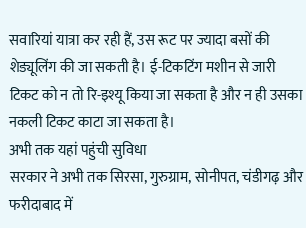सवारियां यात्रा कर रही हैं, उस रूट पर ज्यादा बसों की शेड्यूलिंग की जा सकती है। ई-टिकटिंग मशीन से जारी टिकट को न तो रि-इश्यू किया जा सकता है और न ही उसका नकली टिकट काटा जा सकता है।
अभी तक यहां पहुंची सुविधा
सरकार ने अभी तक सिरसा, गुरुग्राम, सोनीपत, चंडीगढ़ और फरीदाबाद में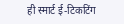ही स्मार्ट ई-टिकटिंग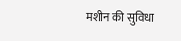मशीन की सुविधा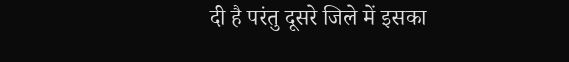दी है परंतु दूसरे जिले में इसका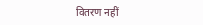वितरण नहीं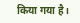किया गया है।